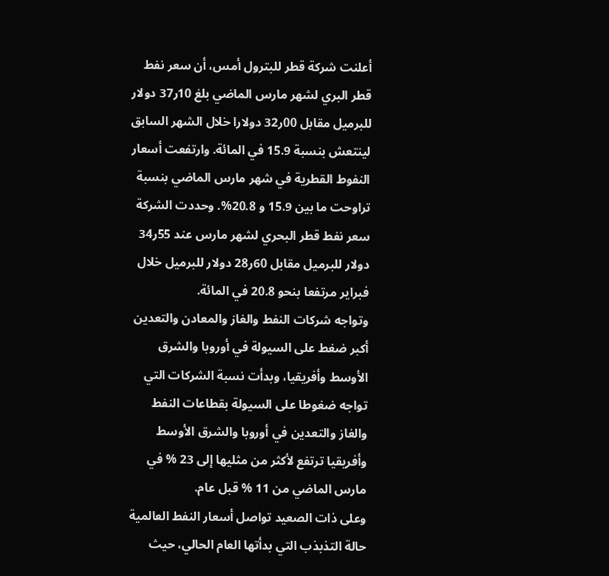أعلنت شركة قطر للبترول أمس، أن سعر نفط قطر البري لشهر مارس الماضي بلغ 10ر37 دولار للبرميل مقابل 00ر32 دولارا خلال الشهر السابق لينتعش بنسبة 15.9 في المائة. وارتفعت أسعار النفوط القطرية في شهر مارس الماضي بنسبة تراوحت ما بين 15.9 و 20.8%. وحددت الشركة سعر نفط قطر البحري لشهر مارس عند 55ر34 دولار للبرميل مقابل 60ر28 دولار للبرميل خلال فبراير مرتفعا بنحو 20.8 في المائة.
وتواجه شركات النفط والغاز والمعادن والتعدين أكبر ضغط على السيولة في أوروبا والشرق الأوسط وأفريقيا، وبدأت نسبة الشركات التي تواجه ضغوطا على السيولة بقطاعات النفط والغاز والتعدين في أوروبا والشرق الأوسط وأفريقيا ترتفع لأكثر من مثليها إلى 23 % في مارس الماضي من 11 % قبل عام.
وعلى ذات الصعيد تواصل أسعار النفط العالمية حالة التذبذب التي بدأتها العام الحالي، حيث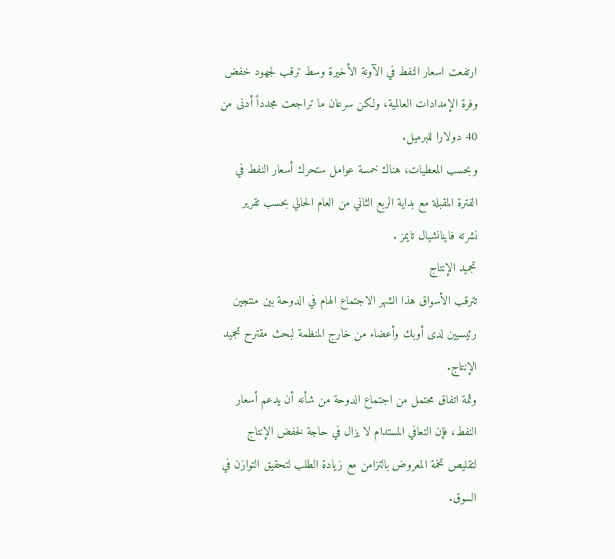ارتفعت اسعار النفط في الآونة الأخيرة وسط ترقب لجهود خفض وفرة الإمدادات العالمية، ولكن سرعان ما تراجعت مجدداً أدنى من 40 دولارا للبرميل.
وبحسب المعطيات، هناك خمسة عوامل ستحرك أسعار النفط في الفترة المقبلة مع بداية الربع الثاني من العام الحالي بحسب تقرير نشرته فاينانشيال تايمز .
تجميد الإنتاج
تترقب الأسواق هذا الشهر الاجتماع الهام في الدوحة بين منتجين رئيسيين لدى أوبك وأعضاء من خارج المنظمة لبحث مقترح تجميد الإنتاج.
وثمة اتفاق محتمل من اجتماع الدوحة من شأنه أن يدعم أسعار النفط، فإن التعافي المستدام لا يزال في حاجة لخفض الإنتاج لتقليص تخمة المعروض بالتزامن مع زيادة الطلب لتحقيق التوازن في السوق.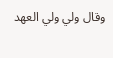وقال ولي ولي العهد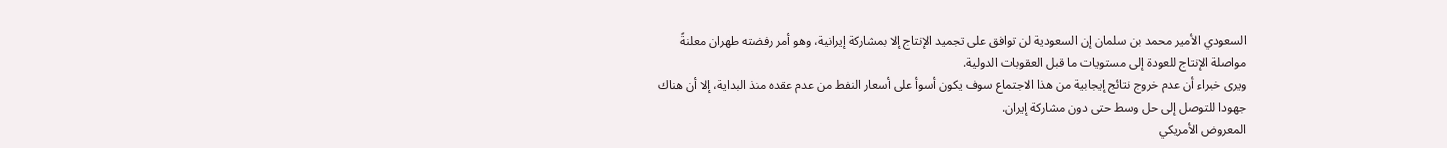السعودي الأمير محمد بن سلمان إن السعودية لن توافق على تجميد الإنتاج إلا بمشاركة إيرانية، وهو أمر رفضته طهران معلنةً مواصلة الإنتاج للعودة إلى مستويات ما قبل العقوبات الدولية.
ويرى خبراء أن عدم خروج نتائج إيجابية من هذا الاجتماع سوف يكون أسوأ على أسعار النفط من عدم عقده منذ البداية، إلا أن هناك جهودا للتوصل إلى حل وسط حتى دون مشاركة إيران.
المعروض الأمريكي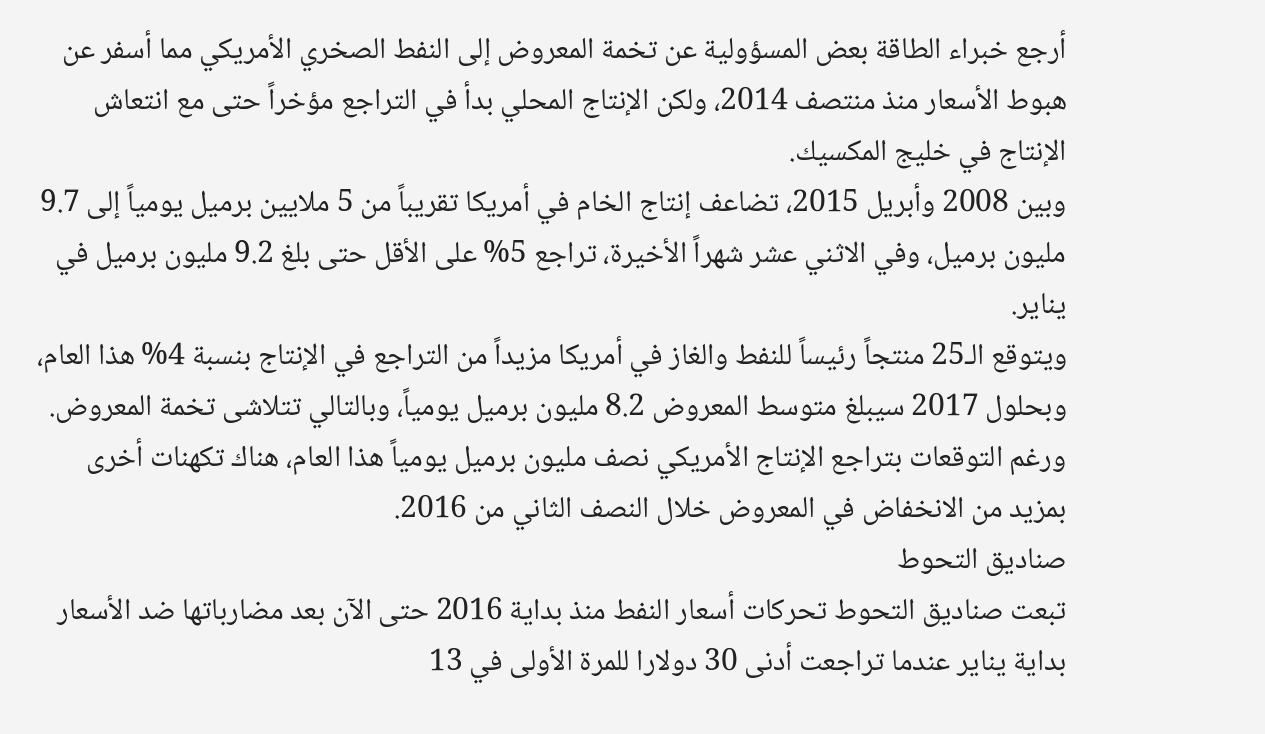أرجع خبراء الطاقة بعض المسؤولية عن تخمة المعروض إلى النفط الصخري الأمريكي مما أسفر عن هبوط الأسعار منذ منتصف 2014، ولكن الإنتاج المحلي بدأ في التراجع مؤخراً حتى مع انتعاش الإنتاج في خليج المكسيك.
وبين 2008 وأبريل 2015، تضاعف إنتاج الخام في أمريكا تقريباً من 5 ملايين برميل يومياً إلى 9.7 مليون برميل، وفي الاثني عشر شهراً الأخيرة، تراجع 5% على الأقل حتى بلغ 9.2 مليون برميل في يناير.
ويتوقع الـ25 منتجاً رئيساً للنفط والغاز في أمريكا مزيداً من التراجع في الإنتاج بنسبة 4% هذا العام، وبحلول 2017 سيبلغ متوسط المعروض 8.2 مليون برميل يومياً، وبالتالي تتلاشى تخمة المعروض.
ورغم التوقعات بتراجع الإنتاج الأمريكي نصف مليون برميل يومياً هذا العام، هناك تكهنات أخرى بمزيد من الانخفاض في المعروض خلال النصف الثاني من 2016.
صناديق التحوط
تبعت صناديق التحوط تحركات أسعار النفط منذ بداية 2016 حتى الآن بعد مضارباتها ضد الأسعار بداية يناير عندما تراجعت أدنى 30 دولارا للمرة الأولى في 13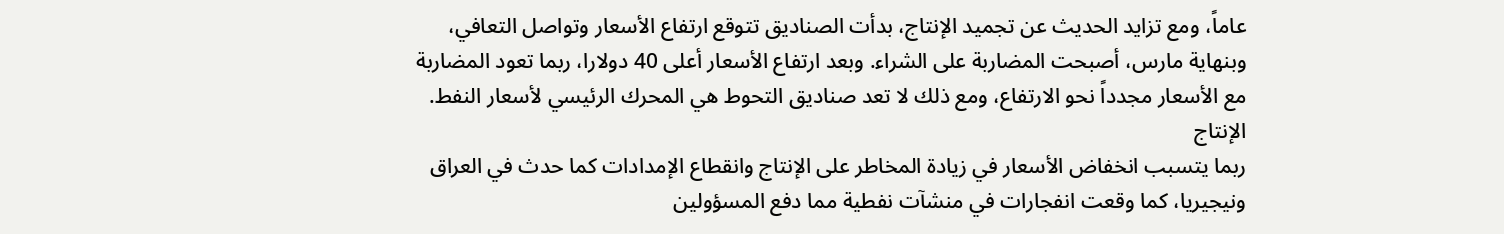عاماً، ومع تزايد الحديث عن تجميد الإنتاج، بدأت الصناديق تتوقع ارتفاع الأسعار وتواصل التعافي، وبنهاية مارس، أصبحت المضاربة على الشراء. وبعد ارتفاع الأسعار أعلى 40 دولارا، ربما تعود المضاربة مع الأسعار مجدداً نحو الارتفاع، ومع ذلك لا تعد صناديق التحوط هي المحرك الرئيسي لأسعار النفط.
الإنتاج
ربما يتسبب انخفاض الأسعار في زيادة المخاطر على الإنتاج وانقطاع الإمدادات كما حدث في العراق ونيجيريا، كما وقعت انفجارات في منشآت نفطية مما دفع المسؤولين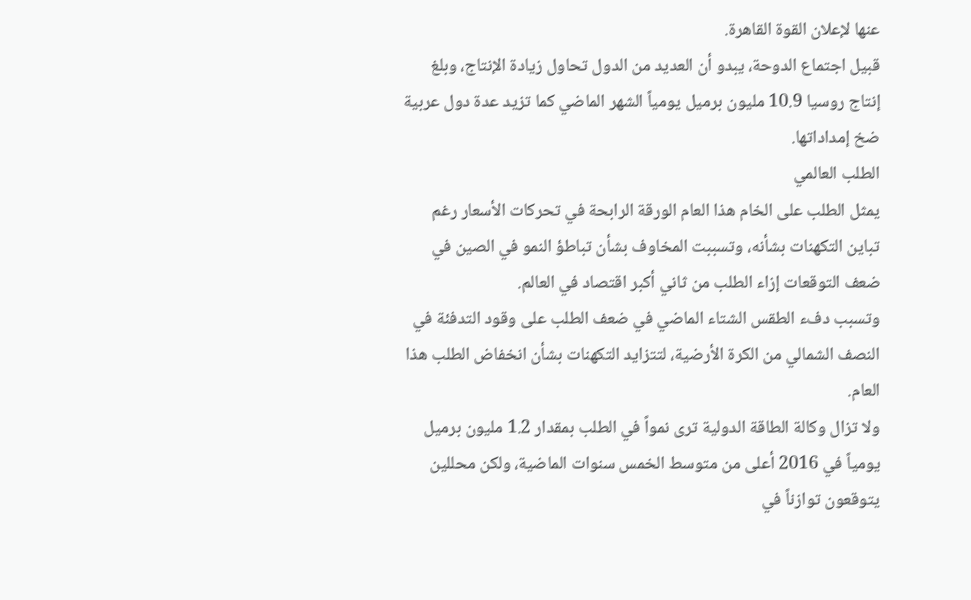عنها لإعلان القوة القاهرة.
قبيل اجتماع الدوحة، يبدو أن العديد من الدول تحاول زيادة الإنتاج، وبلغ إنتاج روسيا 10.9 مليون برميل يومياً الشهر الماضي كما تزيد عدة دول عربية ضخ إمداداتها.
الطلب العالمي
يمثل الطلب على الخام هذا العام الورقة الرابحة في تحركات الأسعار رغم تباين التكهنات بشأنه، وتسببت المخاوف بشأن تباطؤ النمو في الصين في ضعف التوقعات إزاء الطلب من ثاني أكبر اقتصاد في العالم.
وتسبب دفء الطقس الشتاء الماضي في ضعف الطلب على وقود التدفئة في النصف الشمالي من الكرة الأرضية، لتتزايد التكهنات بشأن انخفاض الطلب هذا العام.
ولا تزال وكالة الطاقة الدولية ترى نمواً في الطلب بمقدار 1.2 مليون برميل يومياً في 2016 أعلى من متوسط الخمس سنوات الماضية، ولكن محللين يتوقعون توازناً في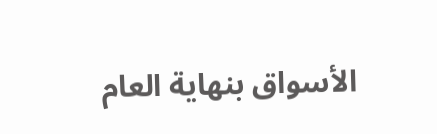الأسواق بنهاية العام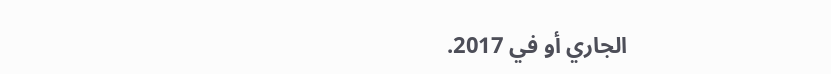الجاري أو في 2017.